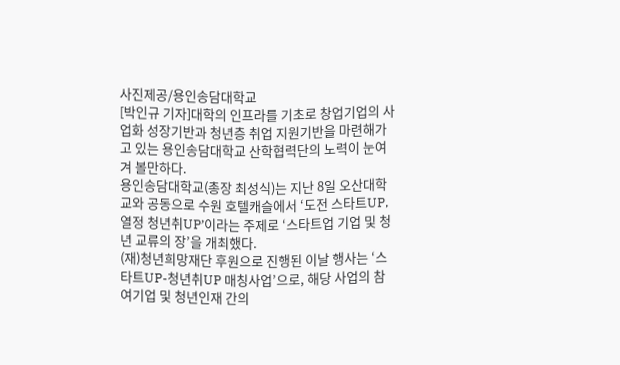사진제공/용인송담대학교
[박인규 기자]대학의 인프라를 기초로 창업기업의 사업화 성장기반과 청년층 취업 지원기반을 마련해가고 있는 용인송담대학교 산학협력단의 노력이 눈여겨 볼만하다.
용인송담대학교(총장 최성식)는 지난 8일 오산대학교와 공동으로 수원 호텔캐슬에서 ‘도전 스타트UP, 열정 청년취UP’이라는 주제로 ‘스타트업 기업 및 청년 교류의 장’을 개최했다.
(재)청년희망재단 후원으로 진행된 이날 행사는 ‘스타트UP-청년취UP 매칭사업’으로, 해당 사업의 참여기업 및 청년인재 간의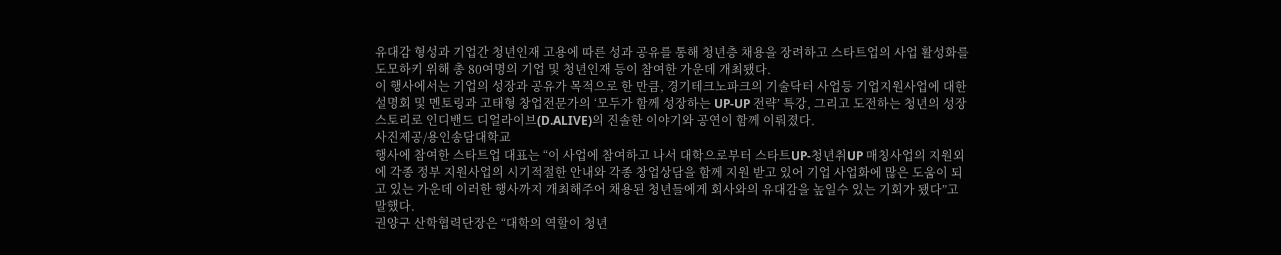유대감 형성과 기업간 청년인재 고용에 따른 성과 공유를 통해 청년층 채용을 장려하고 스타트업의 사업 활성화를 도모하키 위해 총 80여명의 기업 및 청년인재 등이 참여한 가운데 개최됐다.
이 행사에서는 기업의 성장과 공유가 목적으로 한 만큼, 경기테크노파크의 기술닥터 사업등 기업지원사업에 대한 설명회 및 멘토링과 고태형 창업전문가의 ‘모두가 함께 성장하는 UP-UP 전략’ 특강, 그리고 도전하는 청년의 성장스토리로 인디밴드 디얼라이브(D.ALIVE)의 진솔한 이야기와 공연이 함께 이뤄졌다.
사진제공/용인송담대학교
행사에 참여한 스타트업 대표는 “이 사업에 참여하고 나서 대학으로부터 스타트UP-청년취UP 매칭사업의 지원외에 각종 정부 지원사업의 시기적절한 안내와 각종 창업상담을 함께 지원 받고 있어 기업 사업화에 많은 도움이 되고 있는 가운데 이러한 행사까지 개최해주어 채용된 청년들에게 회사와의 유대감을 높일수 있는 기회가 됐다”고 말했다.
권양구 산학협력단장은 “대학의 역할이 청년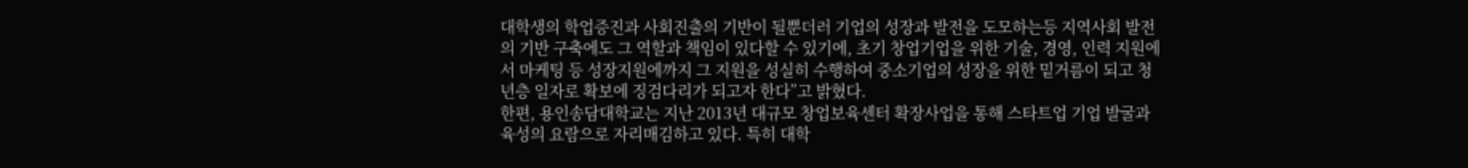대학생의 학업증진과 사회진출의 기반이 될뿐더러 기업의 성장과 발전을 도모하는등 지역사회 발전의 기반 구축에도 그 역할과 책임이 있다할 수 있기에, 초기 창업기업을 위한 기술, 경영, 인력 지원에서 마케팅 등 성장지원에까지 그 지원을 성실히 수행하여 중소기업의 성장을 위한 밑거름이 되고 청년층 일자로 확보에 징검다리가 되고자 한다”고 밝혔다.
한편, 용인송담대학교는 지난 2013년 대규모 창업보육센터 확장사업을 통해 스타트업 기업 발굴과 육성의 요람으로 자리매김하고 있다. 특히 대학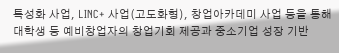특성화 사업, LINC+ 사업(고도화형), 창업아카데미 사업 등을 통해 대학생 등 예비창업자의 창업기회 제공과 중소기업 성장 기반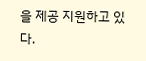을 제공 지원하고 있다.